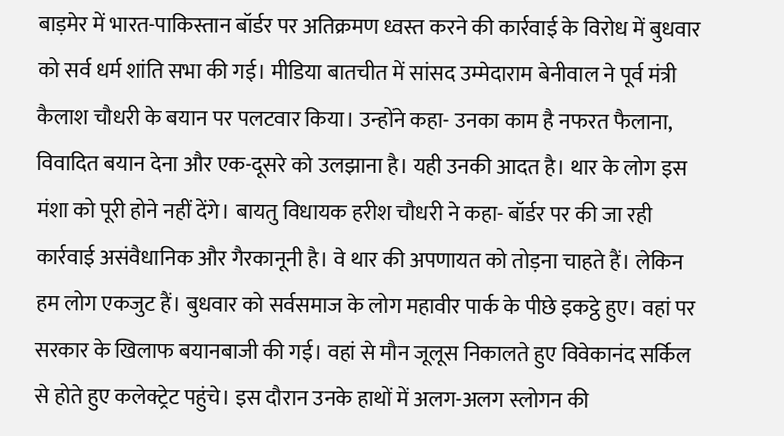बाड़मेर में भारत-पाकिस्तान बॉर्डर पर अतिक्रमण ध्वस्त करने की कार्रवाई के विरोध में बुधवार को सर्व धर्म शांति सभा की गई। मीडिया बातचीत में सांसद उम्मेदाराम बेनीवाल ने पूर्व मंत्री कैलाश चौधरी के बयान पर पलटवार किया। उन्होंने कहा- उनका काम है नफरत फैलाना, विवादित बयान देना और एक-दूसरे को उलझाना है। यही उनकी आदत है। थार के लोग इस मंशा को पूरी होने नहीं देंगे। बायतु विधायक हरीश चौधरी ने कहा- बॉर्डर पर की जा रही कार्रवाई असंवैधानिक और गैरकानूनी है। वे थार की अपणायत को तोड़ना चाहते हैं। लेकिन हम लोग एकजुट हैं। बुधवार को सर्वसमाज के लोग महावीर पार्क के पीछे इकट्ठे हुए। वहां पर सरकार के खिलाफ बयानबाजी की गई। वहां से मौन जूलूस निकालते हुए विवेकानंद सर्किल से होते हुए कलेक्ट्रेट पहुंचे। इस दौरान उनके हाथों में अलग-अलग स्लोगन की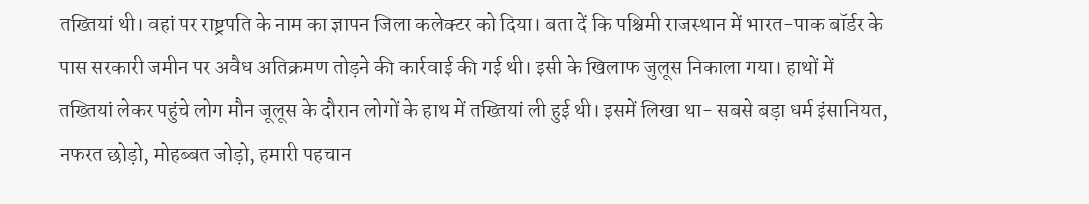तख्तियां थी। वहां पर राष्ट्रपति के नाम का ज्ञापन जिला कलेक्टर को दिया। बता दें कि पश्चिमी राजस्थान में भारत-पाक बॉर्डर के पास सरकारी जमीन पर अवैध अतिक्रमण तोड़ने की कार्रवाई की गई थी। इसी के खिलाफ जुलूस निकाला गया। हाथों में तख्तियां लेकर पहुंचे लोग मौन जूलूस के दौरान लोगों के हाथ में तख्तियां ली हुई थी। इसमें लिखा था- सबसे बड़ा धर्म इंसानियत, नफरत छोड़ो, मोहब्बत जोड़ो, हमारी पहचान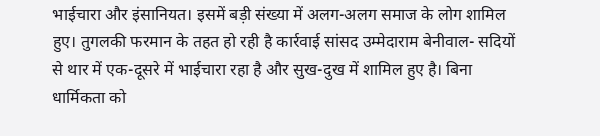भाईचारा और इंसानियत। इसमें बड़ी संख्या में अलग-अलग समाज के लोग शामिल हुए। तुगलकी फरमान के तहत हो रही है कार्रवाई सांसद उम्मेदाराम बेनीवाल- सदियों से थार में एक-दूसरे में भाईचारा रहा है और सुख-दुख में शामिल हुए है। बिना धार्मिकता को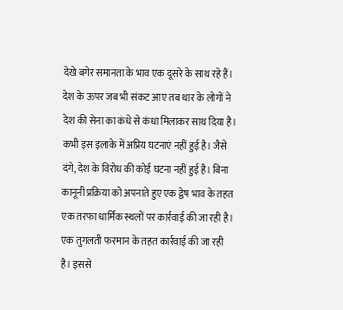देखे बगेर समानता के भाव एक दूसरे के साथ रहे हैं। देश के ऊपर जब भी संकट आए तब थार के लोगों ने देश की सेना का कंधे से कंधा मिलाकर साथ दिया है। कभी इस इलाके में अप्रिय घटनाएं नहीं हुई है। जैसे दंगे, देश के विरोध की कोई घटना नहीं हुई है। बिना कानूनी प्रक्रिया को अपनाते हुए एक द्वेष भाव के तहत एक तरफा धार्मिक स्थलों पर कार्रवाई की जा रही है। एक तुगलती फरमान के तहत कार्रवाई की जा रही है। इससे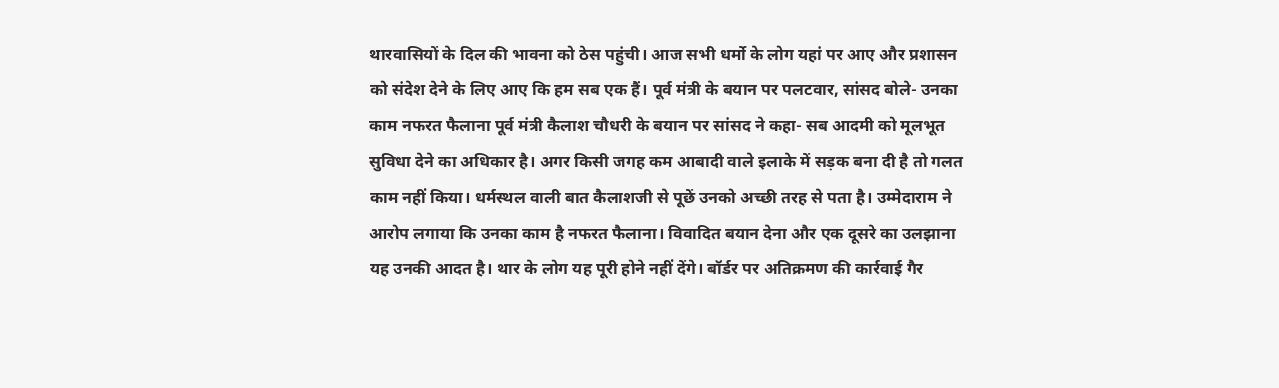थारवासियों के दिल की भावना को ठेस पहुंची। आज सभी धर्मो के लोग यहां पर आए और प्रशासन को संदेश देने के लिए आए कि हम सब एक हैं। पूर्व मंत्री के बयान पर पलटवार, सांसद बोले- उनका काम नफरत फैलाना पूर्व मंत्री कैलाश चौधरी के बयान पर सांसद ने कहा- सब आदमी को मूलभूत सुविधा देने का अधिकार है। अगर किसी जगह कम आबादी वाले इलाके में सड़क बना दी है तो गलत काम नहीं किया। धर्मस्थल वाली बात कैलाशजी से पूछें उनको अच्छी तरह से पता है। उम्मेदाराम ने आरोप लगाया कि उनका काम है नफरत फैलाना। विवादित बयान देना और एक दूसरे का उलझाना यह उनकी आदत है। थार के लोग यह पूरी होने नहीं देंगे। बॉर्डर पर अतिक्रमण की कार्रवाई गैर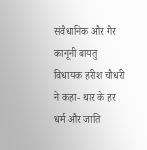संवैधानिक और गैर कानूनी बायतु विधायक हरीश चौधरी ने कहा- थार के हर धर्म और जाति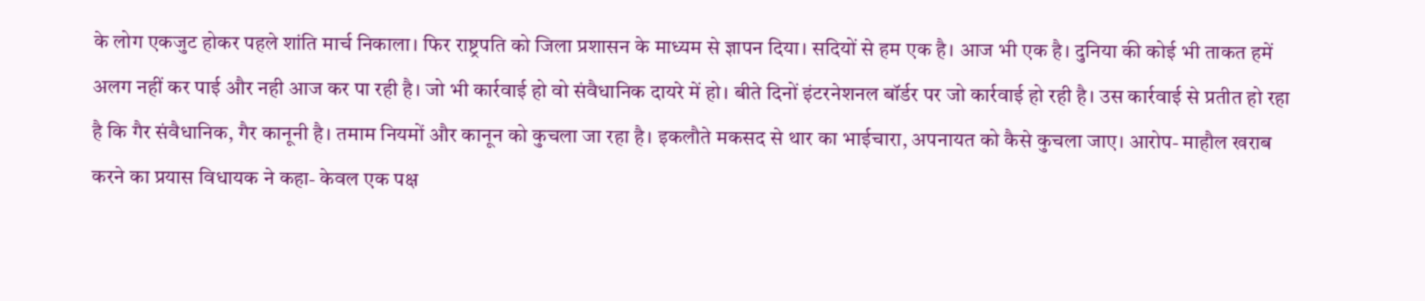के लोग एकजुट होकर पहले शांति मार्च निकाला। फिर राष्ट्रपति को जिला प्रशासन के माध्यम से ज्ञापन दिया। सदियों से हम एक है। आज भी एक है। दुनिया की कोई भी ताकत हमें अलग नहीं कर पाई और नही आज कर पा रही है। जो भी कार्रवाई हो वो संवैधानिक दायरे में हो। बीते दिनों इंटरनेशनल बॉर्डर पर जो कार्रवाई हो रही है। उस कार्रवाई से प्रतीत हो रहा है कि गैर संवैधानिक, गैर कानूनी है। तमाम नियमों और कानून को कुचला जा रहा है। इकलौते मकसद से थार का भाईचारा, अपनायत को कैसे कुचला जाए। आरोप- माहौल खराब करने का प्रयास विधायक ने कहा- केवल एक पक्ष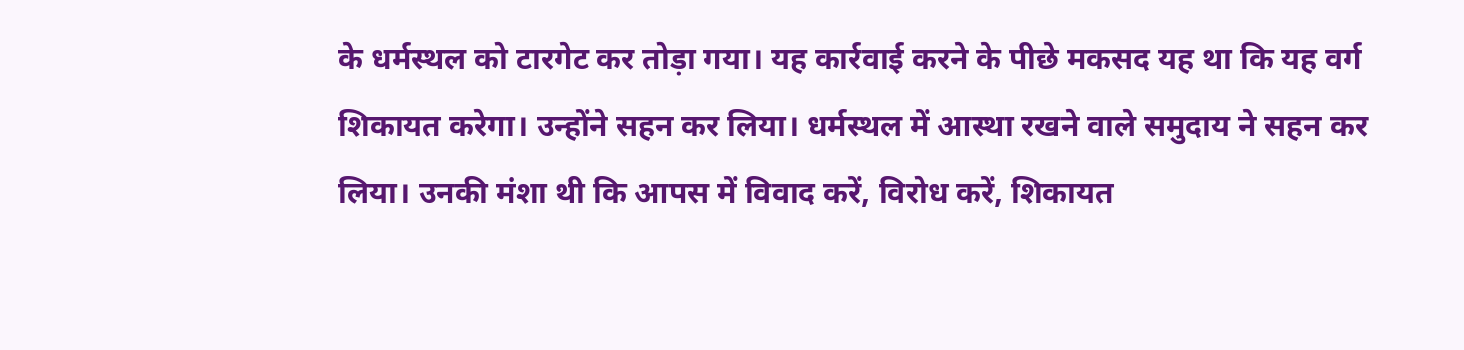के धर्मस्थल को टारगेट कर तोड़ा गया। यह कार्रवाई करने के पीछे मकसद यह था कि यह वर्ग शिकायत करेगा। उन्होंने सहन कर लिया। धर्मस्थल में आस्था रखने वाले समुदाय ने सहन कर लिया। उनकी मंशा थी कि आपस में विवाद करें, विरोध करें, शिकायत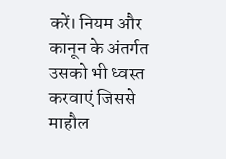करें। नियम और कानून के अंतर्गत उसको भी ध्वस्त करवाएं जिससे माहौल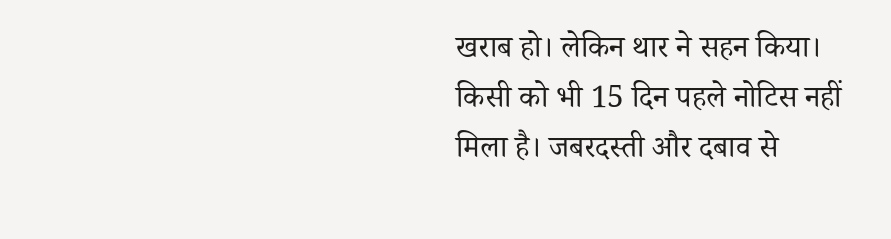खराब हो। लेकिन थार ने सहन किया। किसी को भी 15 दिन पहले नोटिस नहीं मिला है। जबरदस्ती और दबाव से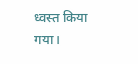ध्वस्त किया गया।